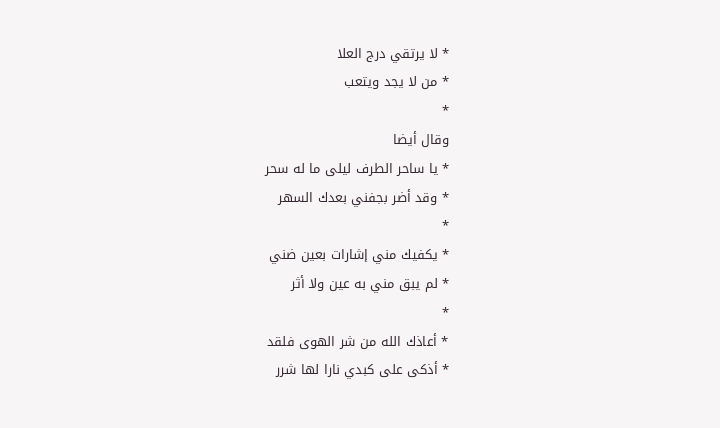* لا يرتقي درج العلا
* من لا يجد ويتعب
*
وقال أيضا
* يا ساحر الطرف ليلى ما له سحر
* وقد أضر بجفني بعدك السهر
*
* يكفيك مني إشارات بعين ضني
* لم يبق مني به عين ولا أثر
*
* أعاذك الله من شر الهوى فلقد
* أذكى على كبدي نارا لها شرر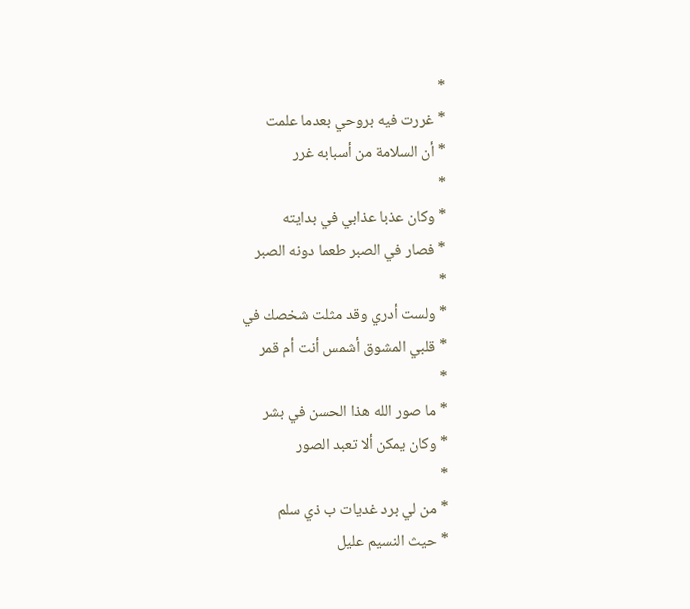*
* غررت فيه بروحي بعدما علمت
* أن السلامة من أسبابه غرر
*
* وكان عذبا عذابي في بدايته
* فصار في الصبر طعما دونه الصبر
*
* ولست أدري وقد مثلت شخصك في
* قلبي المشوق أشمس أنت أم قمر
*
* ما صور الله هذا الحسن في بشر
* وكان يمكن ألا تعبد الصور
*
* من لي برد غديات ب ذي سلم
* حيث النسيم عليل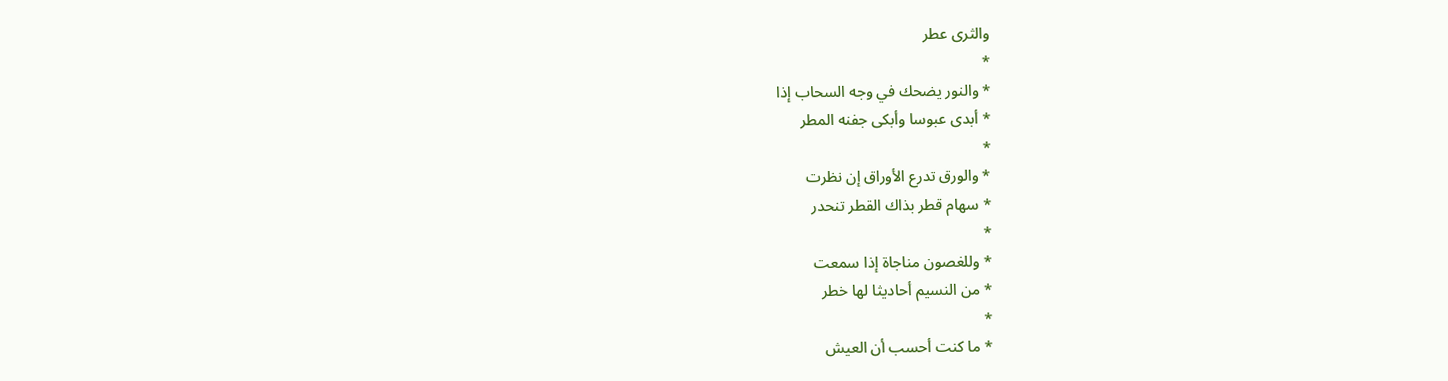والثرى عطر
*
* والنور يضحك في وجه السحاب إذا
* أبدى عبوسا وأبكى جفنه المطر
*
* والورق تدرع الأوراق إن نظرت
* سهام قطر بذاك القطر تنحدر
*
* وللغصون مناجاة إذا سمعت
* من النسيم أحاديثا لها خطر
*
* ما كنت أحسب أن العيش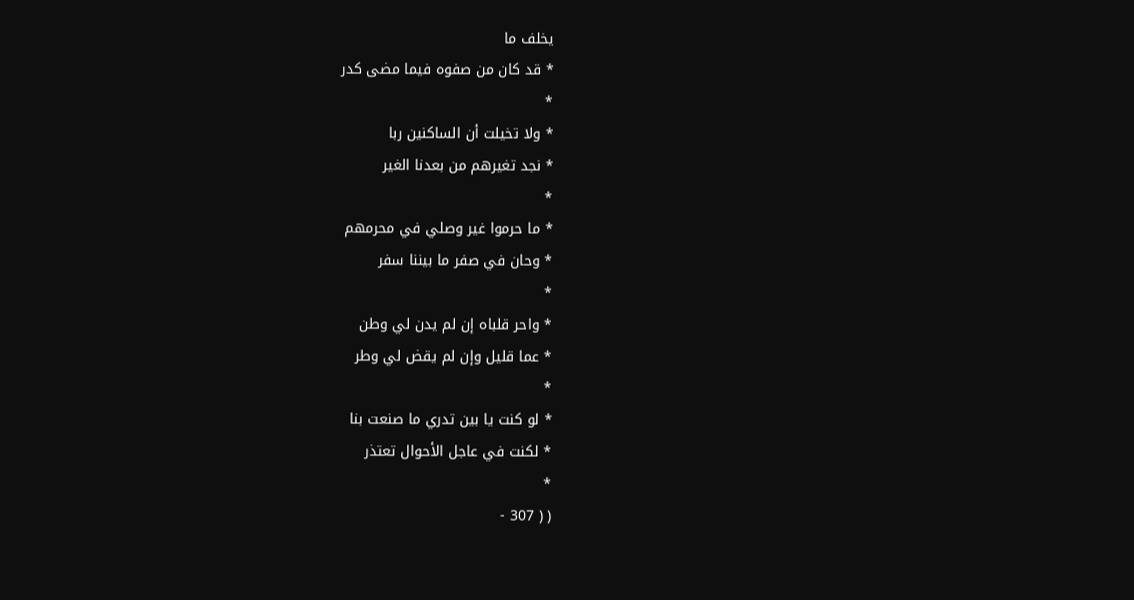يخلف ما
* قد كان من صفوه فيما مضى كدر
*
* ولا تخيلت أن الساكنين ربا
* نجد تغيرهم من بعدنا الغير
*
* ما حرموا غير وصلي في محرمهم
* وحان في صفر ما بيننا سفر
*
* واحر قلباه إن لم يدن لي وطن
* عما قليل وإن لم يقض لي وطر
*
* لو كنت يا بين تدري ما صنعت بنا
* لكنت في عاجل الأحوال تعتذر
*
( ( 307 -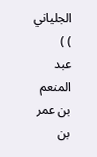الجلياني ) )
عبد المنعم بن عمر بن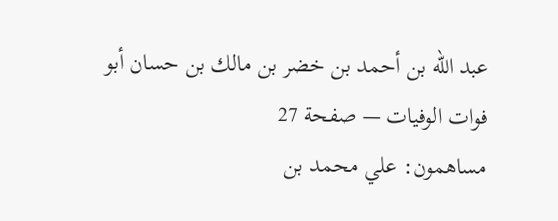عبد الله بن أحمد بن خضر بن مالك بن حسان أبو
فوات الوفيات — صفحة 27
مساهمون: علي محمد بن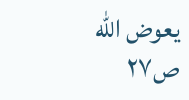يعوض الله
ص٢٧